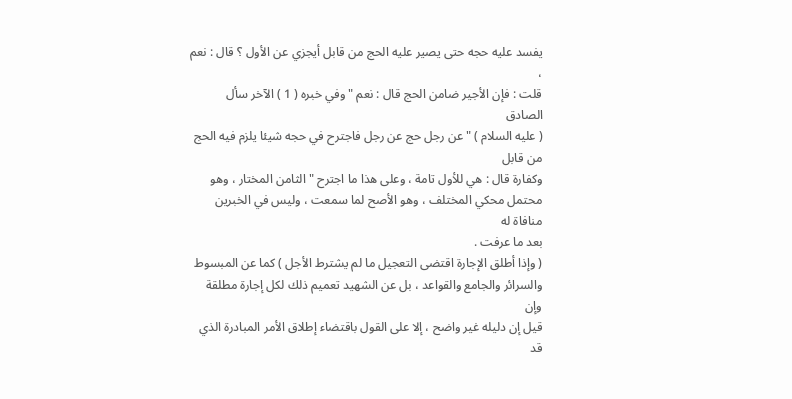يفسد عليه حجه حتى يصير عليه الحج من قابل أيجزي عن الأول ؟ قال : نعم ،
قلت : فإن الأجير ضامن الحج قال : نعم " وفي خبره ( 1 ) الآخر سأل الصادق
( عليه السلام ) " عن رجل حج عن رجل فاجترح في حجه شيئا يلزم فيه الحج من قابل
وكفارة قال : هي للأول تامة ، وعلى هذا ما اجترح " الثامن المختار ، وهو
محتمل محكي المختلف ، وهو الأصح لما سمعت ، وليس في الخبرين منافاة له
بعد ما عرفت .
( وإذا أطلق الإجارة اقتضى التعجيل ما لم يشترط الأجل ) كما عن المبسوط
والسرائر والجامع والقواعد ، بل عن الشهيد تعميم ذلك لكل إجارة مطلقة وإن
قيل إن دليله غير واضح ، إلا على القول باقتضاء إطلاق الأمر المبادرة الذي قد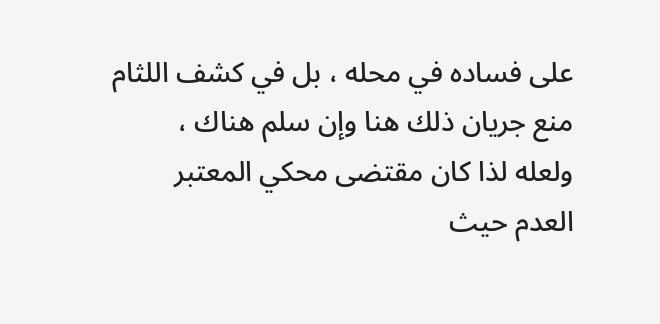على فساده في محله ، بل في كشف اللثام منع جريان ذلك هنا وإن سلم هناك ،
ولعله لذا كان مقتضى محكي المعتبر العدم حيث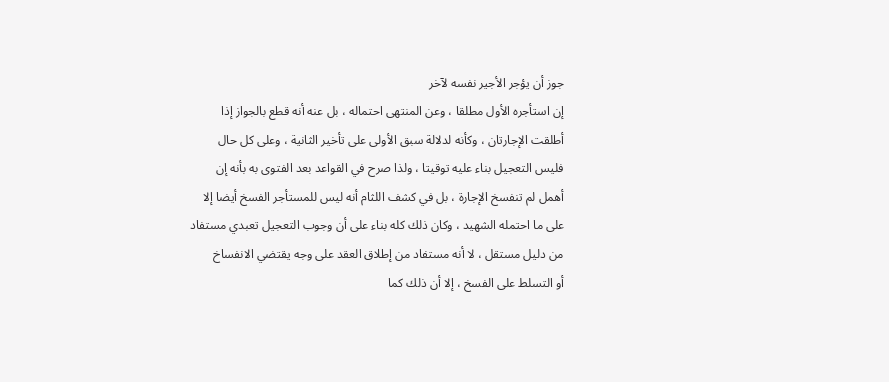جوز أن يؤجر الأجير نفسه لآخر
إن استأجره الأول مطلقا ، وعن المنتهى احتماله ، بل عنه أنه قطع بالجواز إذا
أطلقت الإجارتان ، وكأنه لدلالة سبق الأولى على تأخير الثانية ، وعلى كل حال
فليس التعجيل بناء عليه توقيتا ، ولذا صرح في القواعد بعد الفتوى به بأنه إن
أهمل لم تنفسخ الإجارة ، بل في كشف اللثام أنه ليس للمستأجر الفسخ أيضا إلا
على ما احتمله الشهيد ، وكان ذلك كله بناء على أن وجوب التعجيل تعبدي مستفاد
من دليل مستقل ، لا أنه مستفاد من إطلاق العقد على وجه يقتضي الانفساخ
أو التسلط على الفسخ ، إلا أن ذلك كما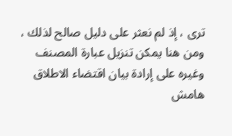ترى ، إذ لم نعثر على دليل صالح لذلك ،
ومن هنا يمكن تنزيل عبارة المصنف وغيره على إرادة بيان اقتضاء الاطلاق
هامش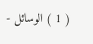( 1 ) الوسائل -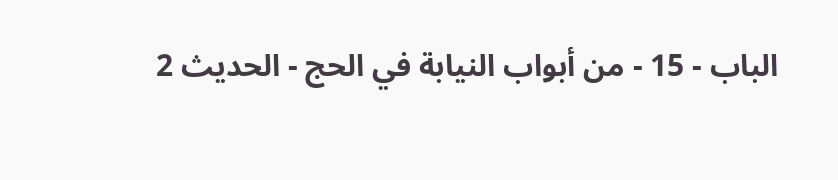الباب - 15 - من أبواب النيابة في الحج - الحديث 2